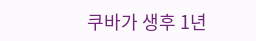쿠바가 생후 1년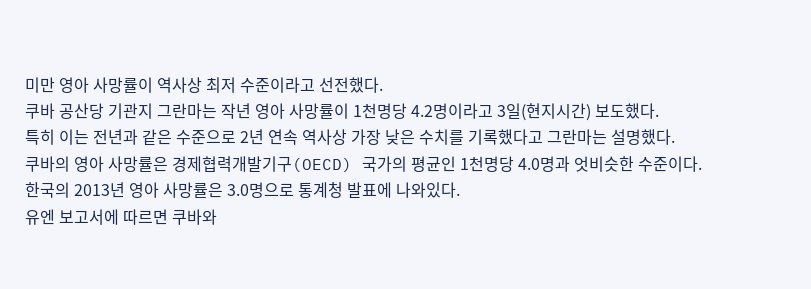미만 영아 사망률이 역사상 최저 수준이라고 선전했다.
쿠바 공산당 기관지 그란마는 작년 영아 사망률이 1천명당 4.2명이라고 3일(현지시간) 보도했다.
특히 이는 전년과 같은 수준으로 2년 연속 역사상 가장 낮은 수치를 기록했다고 그란마는 설명했다.
쿠바의 영아 사망률은 경제협력개발기구(OECD) 국가의 평균인 1천명당 4.0명과 엇비슷한 수준이다.
한국의 2013년 영아 사망률은 3.0명으로 통계청 발표에 나와있다.
유엔 보고서에 따르면 쿠바와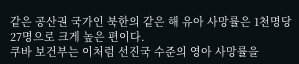같은 공산권 국가인 북한의 같은 해 유아 사망률은 1천명당 27명으로 크게 높은 편이다.
쿠바 보건부는 이처럼 선진국 수준의 영아 사망률을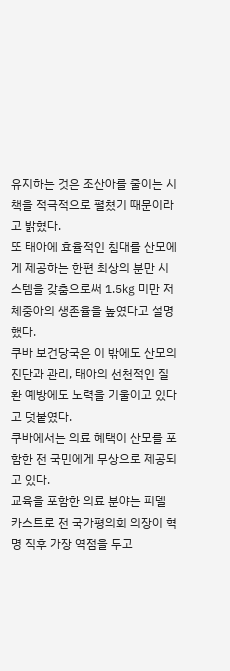유지하는 것은 조산아를 줄이는 시책을 적극적으로 펼쳤기 때문이라고 밝혔다.
또 태아에 효율적인 침대를 산모에게 제공하는 한편 최상의 분만 시스템을 갖춤으로써 1.5㎏ 미만 저체중아의 생존율을 높였다고 설명했다.
쿠바 보건당국은 이 밖에도 산모의 진단과 관리, 태아의 선천적인 질환 예방에도 노력을 기울이고 있다고 덧붙였다.
쿠바에서는 의료 혜택이 산모를 포함한 전 국민에게 무상으로 제공되고 있다.
교육을 포함한 의료 분야는 피델 카스트로 전 국가평의회 의장이 혁명 직후 가장 역점을 두고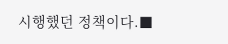시행했던 정책이다.■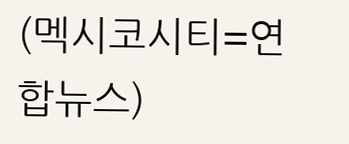(멕시코시티=연합뉴스)